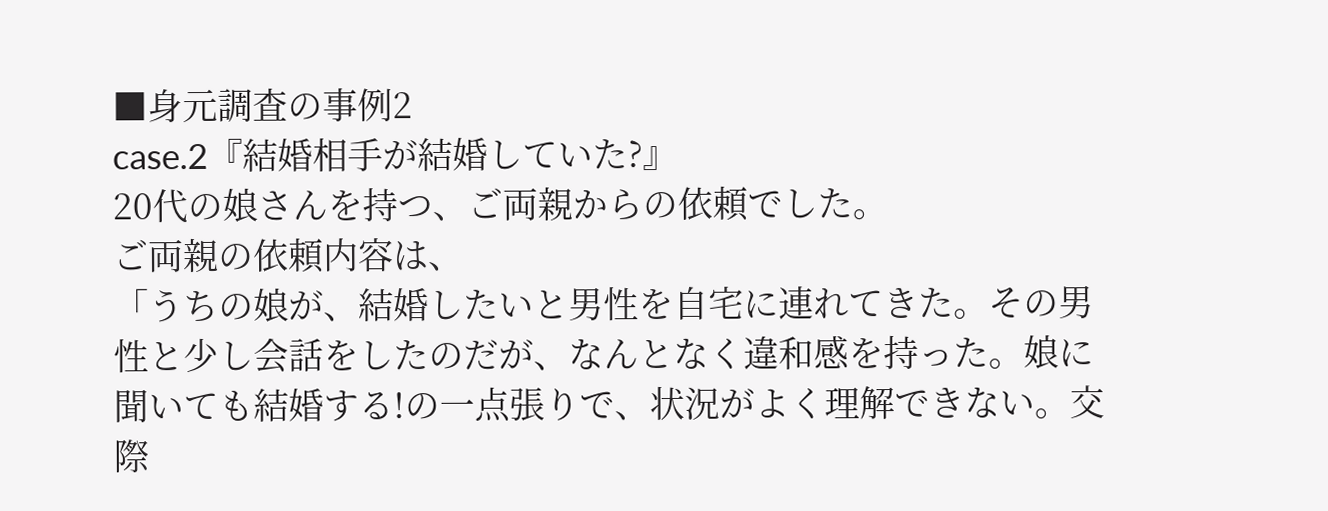■身元調査の事例2
case.2『結婚相手が結婚していた?』
20代の娘さんを持つ、ご両親からの依頼でした。
ご両親の依頼内容は、
「うちの娘が、結婚したいと男性を自宅に連れてきた。その男性と少し会話をしたのだが、なんとなく違和感を持った。娘に聞いても結婚する!の一点張りで、状況がよく理解できない。交際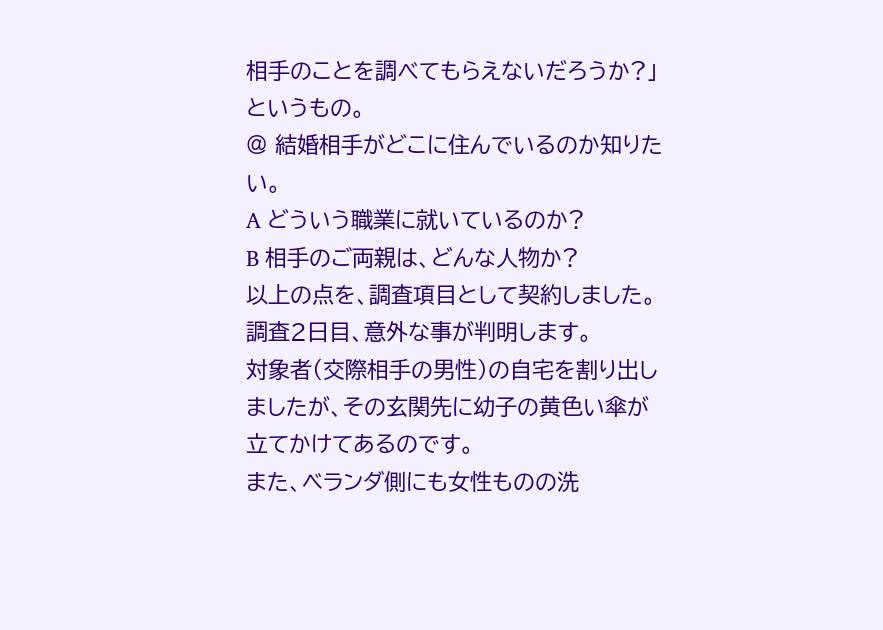相手のことを調べてもらえないだろうか?」
というもの。
@ 結婚相手がどこに住んでいるのか知りたい。
A どういう職業に就いているのか?
B 相手のご両親は、どんな人物か?
以上の点を、調査項目として契約しました。
調査2日目、意外な事が判明します。
対象者(交際相手の男性)の自宅を割り出しましたが、その玄関先に幼子の黄色い傘が立てかけてあるのです。
また、ベランダ側にも女性ものの洗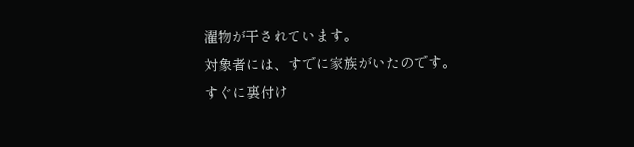濯物が干されています。
対象者には、すでに家族がいたのです。
すぐに裏付け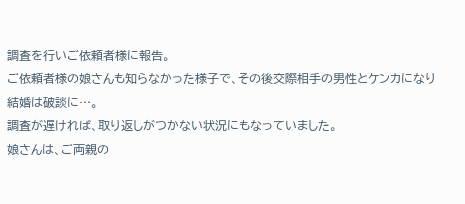調査を行いご依頼者様に報告。
ご依頼者様の娘さんも知らなかった様子で、その後交際相手の男性とケンカになり結婚は破談に…。
調査が遅ければ、取り返しがつかない状況にもなっていました。
娘さんは、ご両親の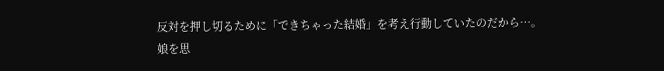反対を押し切るために「できちゃった結婚」を考え行動していたのだから…。
娘を思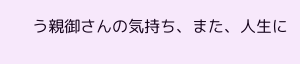う親御さんの気持ち、また、人生に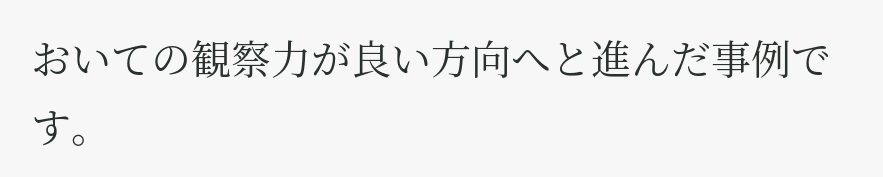おいての観察力が良い方向へと進んだ事例です。